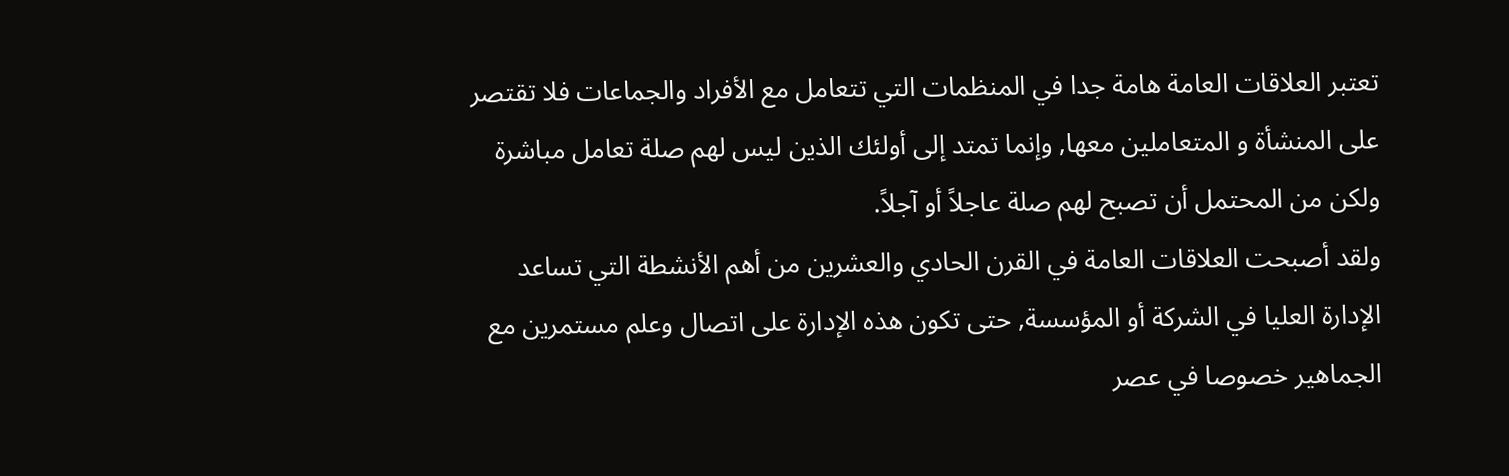تعتبر العلاقات العامة هامة جدا في المنظمات التي تتعامل مع الأفراد والجماعات فلا تقتصر على المنشأة و المتعاملين معها, وإنما تمتد إلى أولئك الذين ليس لهم صلة تعامل مباشرة ولكن من المحتمل أن تصبح لهم صلة عاجلاً أو آجلاً.
ولقد أصبحت العلاقات العامة في القرن الحادي والعشرين من أهم الأنشطة التي تساعد الإدارة العليا في الشركة أو المؤسسة, حتى تكون هذه الإدارة على اتصال وعلم مستمرين مع الجماهير خصوصا في عصر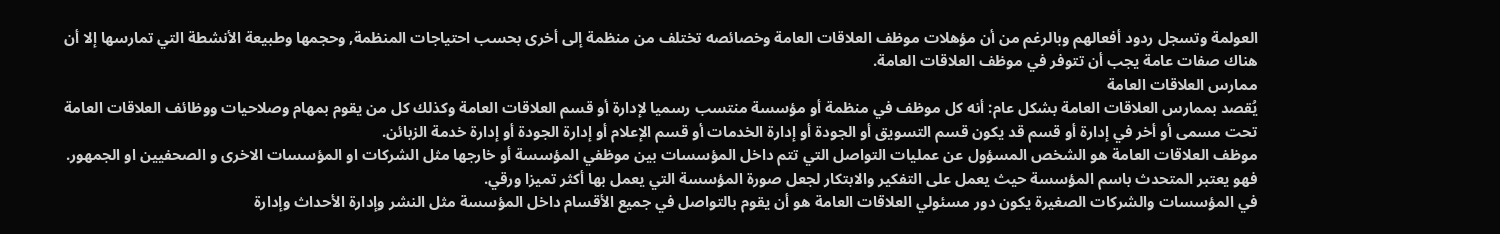العولمة وتسجل ردود أفعالهم وبالرغم من أن مؤهلات موظف العلاقات العامة وخصائصه تختلف من منظمة إلى أخرى بحسب احتياجات المنظمة, وحجمها وطبيعة الأنشطة التي تمارسها إلا أن هناك صفات عامة يجب أن تتوفر في موظف العلاقات العامة.
ممارس العلاقات العامة
يُقصد بممارس العلاقات العامة بشكل عام: أنه كل موظف في منظمة أو مؤسسة منتسب رسميا لإدارة أو قسم العلاقات العامة وكذلك كل من يقوم بمهام وصلاحيات ووظائف العلاقات العامة تحت مسمى أو أخر في إدارة أو قسم قد يكون قسم التسويق أو الجودة أو إدارة الخدمات أو قسم الإعلام أو إدارة الجودة أو إدارة خدمة الزبائن.
موظف العلاقات العامة هو الشخص المسؤول عن عمليات التواصل التي تتم داخل المؤسسات بين موظفي المؤسسة أو خارجها مثل الشركات او المؤسسات الاخرى و الصحفيين او الجمهور. فهو يعتبر المتحدث باسم المؤسسة حيث يعمل على التفكير والابتكار لجعل صورة المؤسسة التي يعمل بها أكثر تميزا ورقي.
في المؤسسات والشركات الصغيرة يكون دور مسئولي العلاقات العامة هو أن يقوم بالتواصل في جميع الأقسام داخل المؤسسة مثل النشر وإدارة الأحداث وإدارة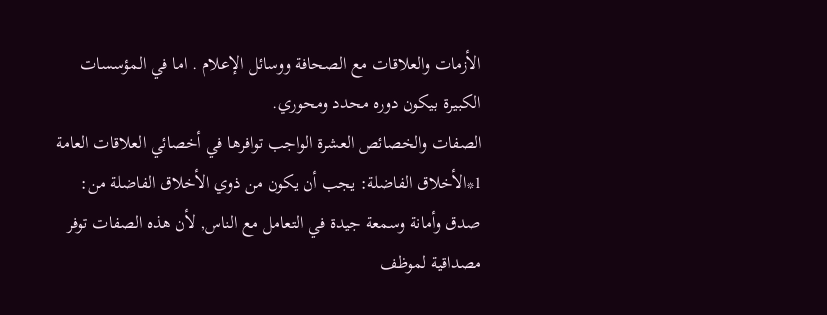الأزمات والعلاقات مع الصحافة ووسائل الإعلام . اما في المؤسسات الكبيرة بيكون دوره محدد ومحوري.
الصفات والخصائص العشرة الواجب توافرها في أخصائي العلاقات العامة
1*الأخلاق الفاضلة: يجب أن يكون من ذوي الأخلاق الفاضلة من: صدق وأمانة وسمعة جيدة في التعامل مع الناس, لأن هذه الصفات توفر مصداقية لموظف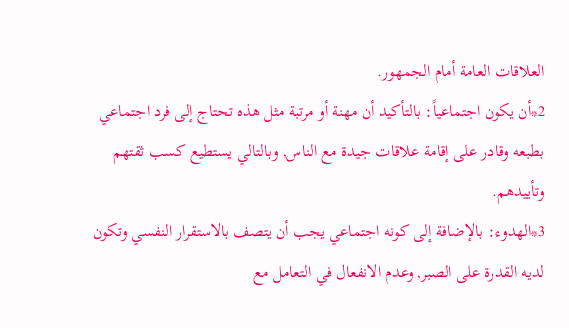العلاقات العامة أمام الجمهور.
2*أن يكون اجتماعياً: بالتأكيد أن مهنة أو مرتبة مثل هذه تحتاج إلى فرد اجتماعي بطبعه وقادر على إقامة علاقات جيدة مع الناس, وبالتالي يستطيع كسب ثقتهم وتأييدهم.
3*الهدوء: بالإضافة إلى كونه اجتماعي يجب أن يتصف بالاستقرار النفسي وتكون لديه القدرة على الصبر, وعدم الانفعال في التعامل مع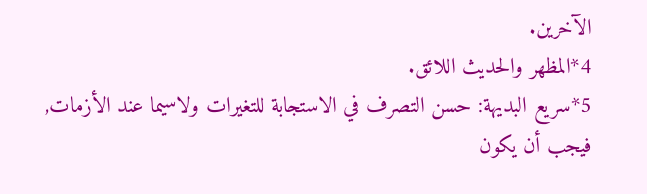الآخرين.
4*المظهر والحديث اللائق.
5*سريع البديهة: حسن التصرف في الاستجابة للتغيرات ولاسيما عند الأزمات, فيجب أن يكون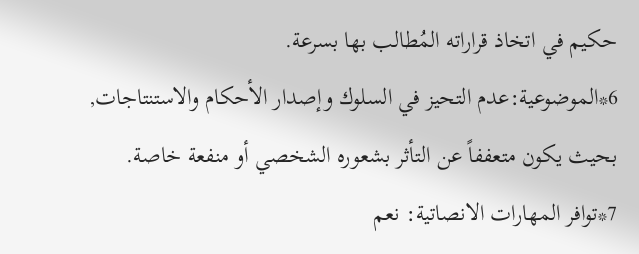حكيم في اتخاذ قراراته المُطالب بها بسرعة.
6*الموضوعية:عدم التحيز في السلوك وإصدار الأحكام والاستنتاجات, بحيث يكون متعففاً عن التأثر بشعوره الشخصي أو منفعة خاصة.
7*توافر المهارات الانصاتية: نعم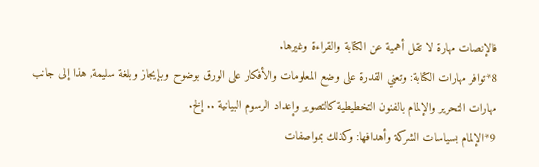فالإنصات مهارة لا تقل أهمية عن الكتابة والقراءة وغيرها.
8*توافر مهارات الكتابة: وتعني القدرة على وضع المعلومات والأفكار على الورق بوضوح وبإيجاز وبلغة سليمة, هذا إلى جانب مهارات التحرير والإلمام بالفنون التخطيطية كالتصوير وإعداد الرسوم البيانية .. إلخ.
9*الإلمام بسياسات الشركة وأهدافها: وكذلك بمواصفات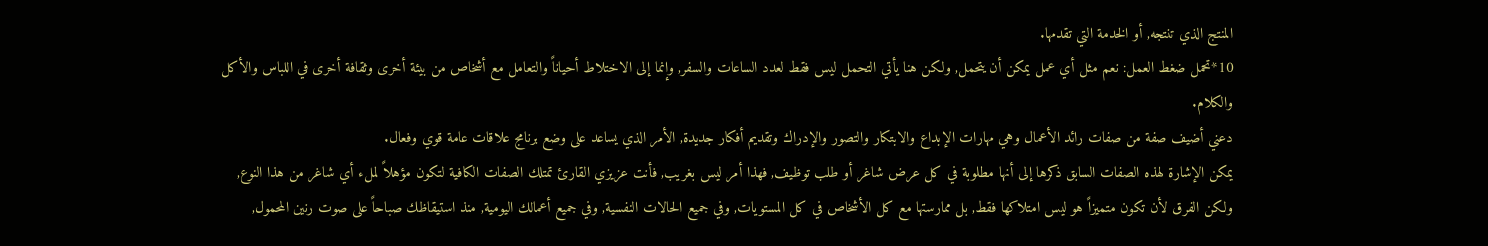المنتج الذي تنتجه, أو الخدمة التي تقدمها.
10*تحمل ضغط العمل: نعم مثل أي عمل يمكن أن يتحمل, ولكن هنا يأتي التحمل ليس فقط لعدد الساعات والسفر, وإنما إلى الاختلاط أحياناً والتعامل مع أشخاص من بيئة أخرى وثقافة أخرى في اللباس والأكل والكلام.
دعني أضيف صفة من صفات رائد الأعمال وهي مهارات الإبداع والابتكار والتصور والإدراك وتقديم أفكار جديدة, الأمر الذي يساعد على وضع برنامج علاقات عامة قوي وفعال.
يمكن الإشارة لهذه الصفات السابق ذكرها إلى أنها مطلوبة في كل عرض شاغر أو طلب توظيف, فهذا أمر ليس بغريب, فأنت عزيزي القارئ تمتلك الصفات الكافية لتكون مؤهلاً لملء أي شاغر من هذا النوع, ولكن الفرق لأن تكون متميزاً هو ليس امتلاكها فقط, بل ممارستها مع كل الأشخاص في كل المستويات, وفي جميع الحالات النفسية, وفي جميع أعمالك اليومية, منذ استيقاظك صباحاً على صوت رنين المحمول,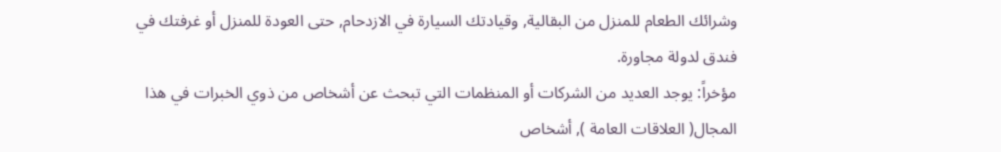وشرائك الطعام للمنزل من البقالية, وقيادتك السيارة في الازدحام, حتى العودة للمنزل أو غرفتك في فندق لدولة مجاورة.
مؤخراً: يوجد العديد من الشركات أو المنظمات التي تبحث عن أشخاص من ذوي الخبرات في هذا المجال( العلاقات العامة ), أشخاص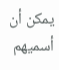يمكن أن أسميهم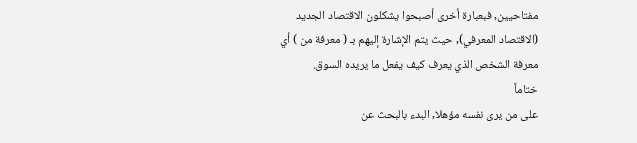مفتاحيين, فبعبارة أخرى أصبحوا يشكلون الاقتصاد الجديد (الاقتصاد المعرفي), حيث يتم الإشارة إليهم بـ ( معرفة من ) أي معرفة الشخص الذي يعرف كيف يفعل ما يريده السوق.
ختاماً
على من يرى نفسه مؤهلا, البدء بالبحث عن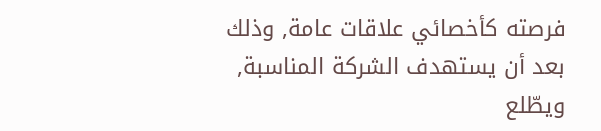فرصته كأخصائي علاقات عامة, وذلك بعد أن يستهدف الشركة المناسبة, ويطّلع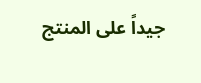جيداً على المنتج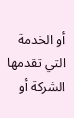أو الخدمة التي تقدمها الشركة أو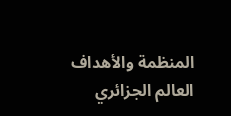المنظمة والأهداف
العالم الجزائري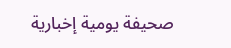صحيفة يومية إخبارية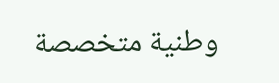وطنية متخصصة